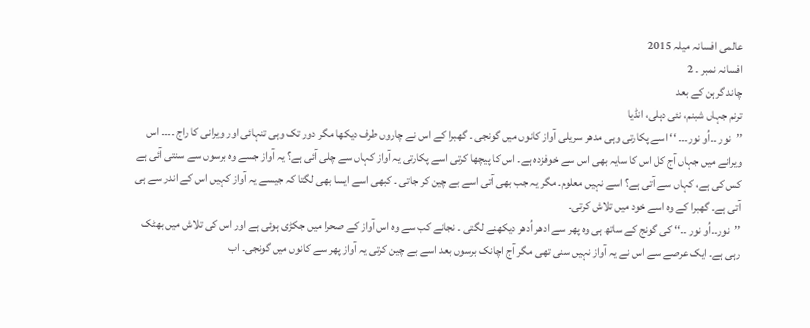عالمی افسانہ میلہ 2015
افسانہ نمبر ۔ 2
چاند گرہن کے بعد
ترنم جہاں شبنم، نئی دہلی، انڈیا
’’نور ۔۔اُو نور۔۔۔ ‘‘ اسے پکارتی وہی مدھر سریلی آواز کانوں میں گونجی ۔ گھبرا کے اس نے چاروں طرف دیکھا مگر دور تک وہی تنہائی اور ویرانی کا راج ۔۔۔۔ اس ویرانے میں جہاں آج کل اس کا سایہ بھی اس سے خوفزدہ ہے۔ اس کا پیچھا کرتی اسے پکارتی یہ آواز کہاں سے چلی آئی ہے؟ یہ آواز جسے وہ برسوں سے سنتی آئی ہے کس کی ہے، کہاں سے آتی ہے؟ اسے نہیں معلوم۔ مگر یہ جب بھی آتی اسے بے چین کر جاتی ۔ کبھی اسے ایسا بھی لگتا کہ جیسے یہ آواز کہیں اس کے اندر سے ہی آتی ہے۔ گھبرا کے وہ اسے خود میں تلاش کرتی۔
’’نور۔۔اُو نور ۔۔‘‘ کی گونج کے ساتھ ہی وہ پھر سے ادھر اُدھر دیکھنے لگتی ۔ نجانے کب سے وہ اس آواز کے صحرا میں جکڑی ہوئی ہے اور اس کی تلاش میں بھٹک رہی ہے۔ ایک عرصے سے اس نے یہ آواز نہیں سنی تھی مگر آج اچانک برسوں بعد اسے بے چین کرتی یہ آواز پھر سے کانوں میں گونجی۔ اب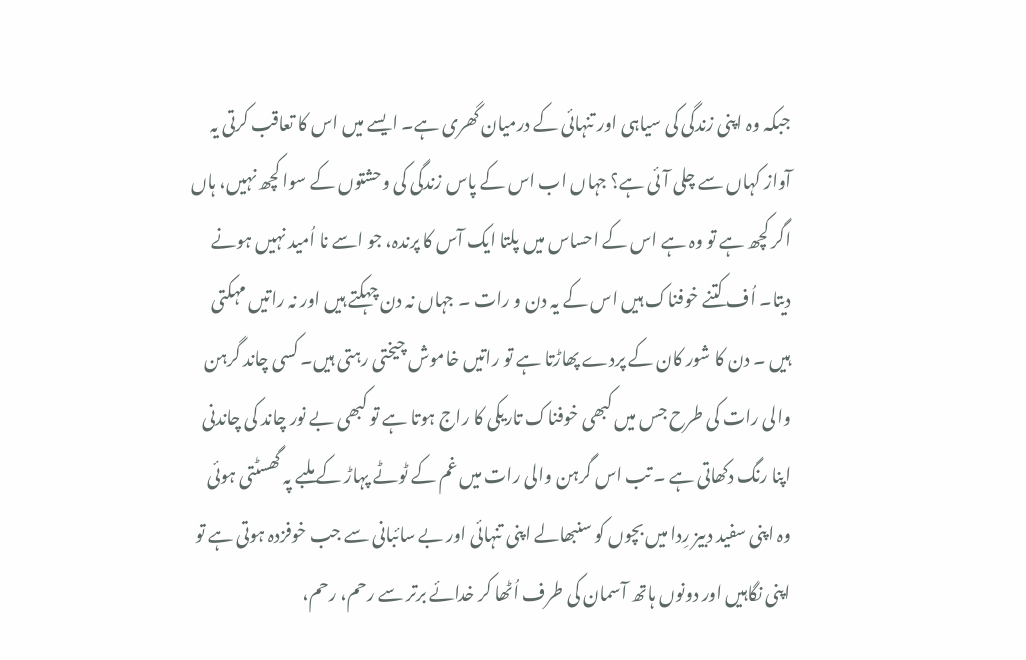جبکہ وہ اپنی زندگی کی سیاہی اور تنہائی کے درمیان گھری ہے۔ ایسے میں اس کا تعاقب کرتی یہ آواز کہاں سے چلی آئی ہے؟ جہاں اب اس کے پاس زندگی کی وحشتوں کے سوا کچھ نہیں، ہاں اگر کچھ ہے تو وہ ہے اس کے احساس میں پلتا ایک آس کا پرندہ، جو اسے نا اُمید نہیں ہونے دیتا۔ اُف کتنے خوفناک ہیں اس کے یہ دن و رات ۔ جہاں نہ دن چہکتے ہیں اور نہ راتیں مہکتی ہیں ۔ دن کا شور کان کے پردے پھاڑتا ہے تو راتیں خاموش چیختی رہتی ہیں۔ کسی چاند گرہن والی رات کی طرح جس میں کبھی خوفناک تاریکی کا راج ہوتا ہے تو کبھی بے نور چاند کی چاندنی اپنا رنگ دکھاتی ہے ۔ تب اس گرہن والی رات میں غم کے ٹوٹے پہاڑ کے ملبے پہ گھسٹتی ہوئی وہ اپنی سفید دبیز رِدا میں بچوں کو سنبھالے اپنی تنہائی اور بے سائبانی سے جب خوفزدہ ہوتی ہے تو اپنی نگاہیں اور دونوں ہاتھ آسمان کی طرف اُٹھا کر خدائے برتر سے رحم، رحم،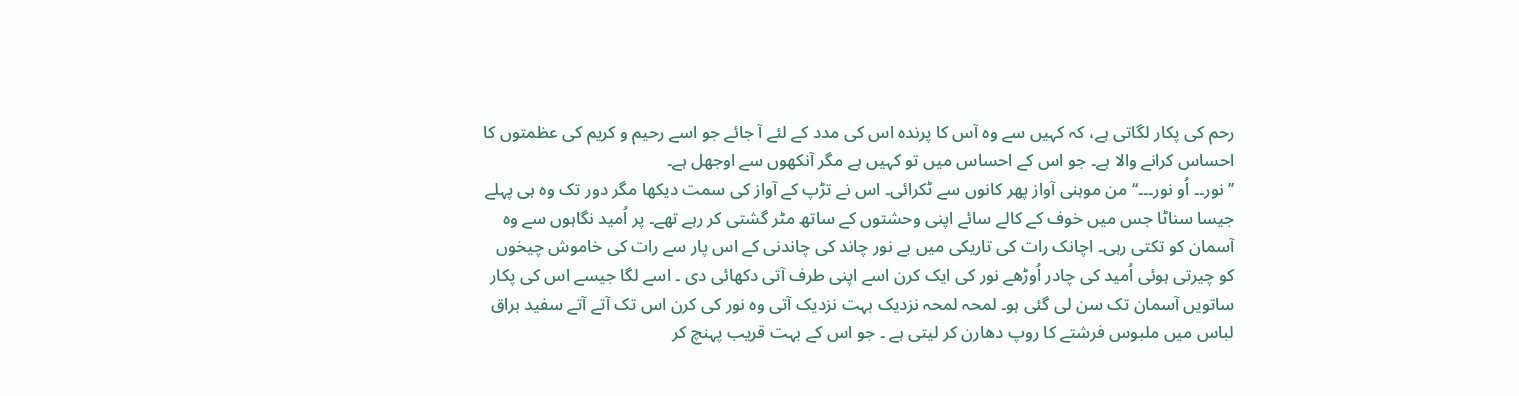رحم کی پکار لگاتی ہے، کہ کہیں سے وہ آس کا پرندہ اس کی مدد کے لئے آ جائے جو اسے رحیم و کریم کی عظمتوں کا احساس کرانے والا ہے۔ جو اس کے احساس میں تو کہیں ہے مگر آنکھوں سے اوجھل ہے۔
’’نور۔۔ اُو نور۔۔۔‘‘ من موہنی آواز پھر کانوں سے ٹکرائی۔ اس نے تڑپ کے آواز کی سمت دیکھا مگر دور تک وہ ہی پہلے جیسا سناٹا جس میں خوف کے کالے سائے اپنی وحشتوں کے ساتھ مٹر گشتی کر رہے تھے۔ پر اُمید نگاہوں سے وہ آسمان کو تکتی رہی۔ اچانک رات کی تاریکی میں بے نور چاند کی چاندنی کے اس پار سے رات کی خاموش چیخوں کو چیرتی ہوئی اُمید کی چادر اُوڑھے نور کی ایک کرن اسے اپنی طرف آتی دکھائی دی ۔ اسے لگا جیسے اس کی پکار ساتویں آسمان تک سن لی گئی ہو۔ لمحہ لمحہ نزدیک بہت نزدیک آتی وہ نور کی کرن اس تک آتے آتے سفید براق لباس میں ملبوس فرشتے کا روپ دھارن کر لیتی ہے ۔ جو اس کے بہت قریب پہنچ کر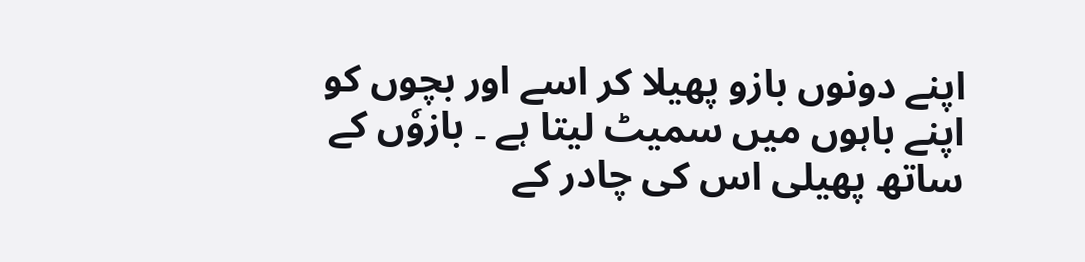اپنے دونوں بازو پھیلا کر اسے اور بچوں کو اپنے باہوں میں سمیٹ لیتا ہے ۔ بازوٗں کے ساتھ پھیلی اس کی چادر کے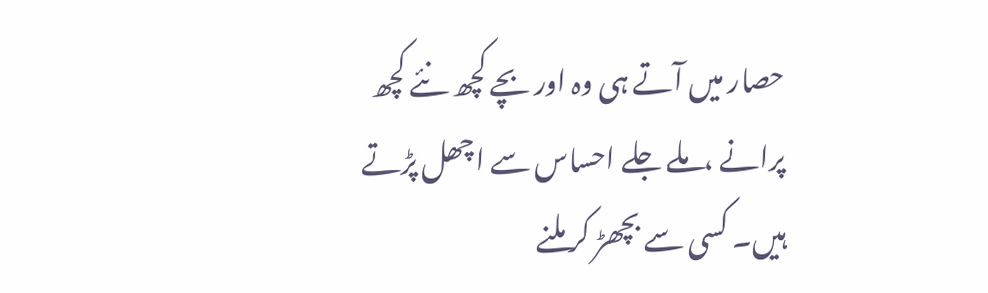حصار میں آتے ہی وہ اور بچے کچھ نئے کچھ پرانے ،ملے جلے احساس سے اچھل پڑتے ہیں۔ کسی سے بچھڑ کر ملنے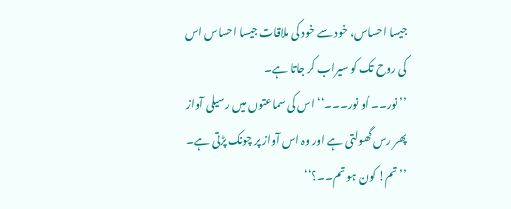جیسا احساس، خود سے خود کی ملاقات جیسا احساس اس کی روح تک کو سیراب کر جاتا ہے۔
’’نور۔۔ اُو نور۔۔۔‘‘ اس کی سماعتوں میں رسیلی آواز پھر رس گھولتی ہے اور وہ اس آواز پر چونک پڑتی ہے۔
’’تم! کون ہو تم۔۔؟‘‘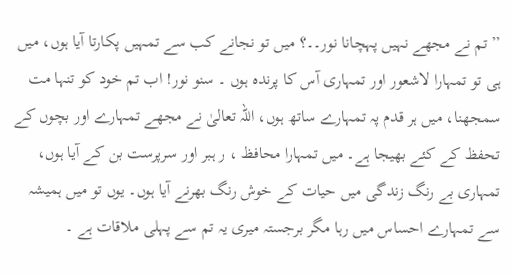’’تم نے مجھے نہیں پہچانا نور۔۔؟ میں تو نجانے کب سے تمہیں پکارتا آیا ہوں، میں ہی تو تمہارا لاشعور اور تمہاری آس کا پرندہ ہوں ۔ سنو نور! اب تم خود کو تنہا مت سمجھنا، میں ہر قدم پہ تمہارے ساتھ ہوں، اللہ تعالیٰ نے مجھے تمہارے اور بچوں کے تحفظ کے کئے بھیجا ہے۔ میں تمہارا محافظ ، ر ہبر اور سرپرست بن کے آیا ہوں، تمہاری بے رنگ زندگی میں حیات کے خوش رنگ بھرنے آیا ہوں۔ یوں تو میں ہمیشہ سے تمہارے احساس میں رہا مگر برجستہ میری یہ تم سے پہلی ملاقات ہے ۔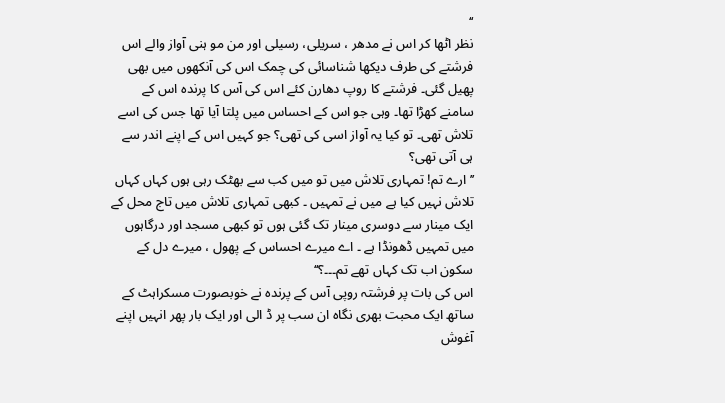‘‘
نظر اٹھا کر اس نے مدھر ، سریلی، رسیلی اور من مو ہنی آواز والے اس فرشتے کی طرف دیکھا شناسائی کی چمک اس کی آنکھوں میں بھی پھیل گئی۔ فرشتے کا روپ دھارن کئے اس کی آس کا پرندہ اس کے سامنے کھڑا تھا۔ وہی جو اس کے احساس میں پلتا آیا تھا جس کی اسے تلاش تھی۔ تو کیا یہ آواز اسی کی تھی؟ جو کہیں اس کے اپنے اندر سے ہی آتی تھی؟
’’ارے تم! تمہاری تلاش میں تو میں کب سے بھٹک رہی ہوں کہاں کہاں تلاش نہیں کیا ہے میں نے تمہیں ۔ کبھی تمہاری تلاش میں تاج محل کے ایک مینار سے دوسری مینار تک گئی ہوں تو کبھی مسجد اور درگاہوں میں تمہیں ڈھونڈا ہے ۔ اے میرے احساس کے پھول ، میرے دل کے سکون اب تک کہاں تھے تم۔۔۔؟‘‘
اس کی بات پر فرشتہ روپی آس کے پرندہ نے خوبصورت مسکراہٹ کے ساتھ ایک محبت بھری نگاہ ان سب پر ڈ الی اور ایک بار پھر انہیں اپنے آغوش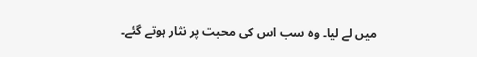میں لے لیا۔ وہ سب اس کی محبت پر نثار ہوتے گئے۔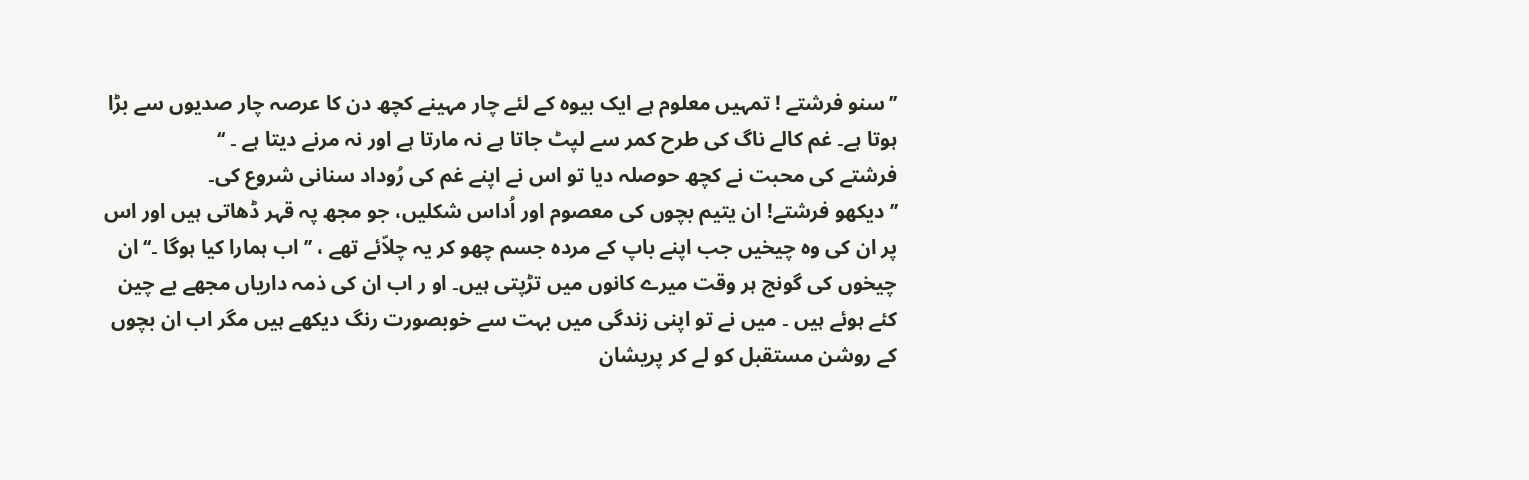’’سنو فرشتے ! تمہیں معلوم ہے ایک بیوہ کے لئے چار مہینے کچھ دن کا عرصہ چار صدیوں سے بڑا ہوتا ہے۔ غم کالے ناگ کی طرح کمر سے لپٹ جاتا ہے نہ مارتا ہے اور نہ مرنے دیتا ہے ۔ ‘‘
فرشتے کی محبت نے کچھ حوصلہ دیا تو اس نے اپنے غم کی رُوداد سنانی شروع کی۔
’’ دیکھو فرشتے! ان یتیم بچوں کی معصوم اور اُداس شکلیں، جو مجھ پہ قہر ڈھاتی ہیں اور اس پر ان کی وہ چیخیں جب اپنے باپ کے مردہ جسم چھو کر یہ چلاّئے تھے ، ’’اب ہمارا کیا ہوگا ۔‘‘ ان چیخوں کی گونج ہر وقت میرے کانوں میں تڑپتی ہیں۔ او ر اب ان کی ذمہ داریاں مجھے بے چین کئے ہوئے ہیں ۔ میں نے تو اپنی زندگی میں بہت سے خوبصورت رنگ دیکھے ہیں مگر اب ان بچوں کے روشن مستقبل کو لے کر پریشان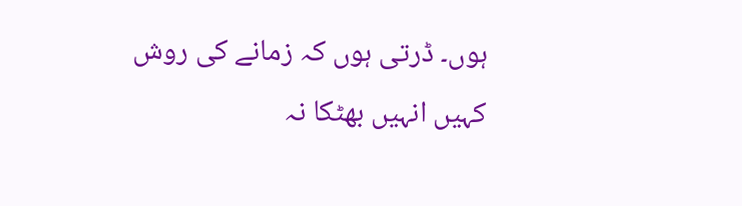ہوں۔ ڈرتی ہوں کہ زمانے کی روش کہیں انہیں بھٹکا نہ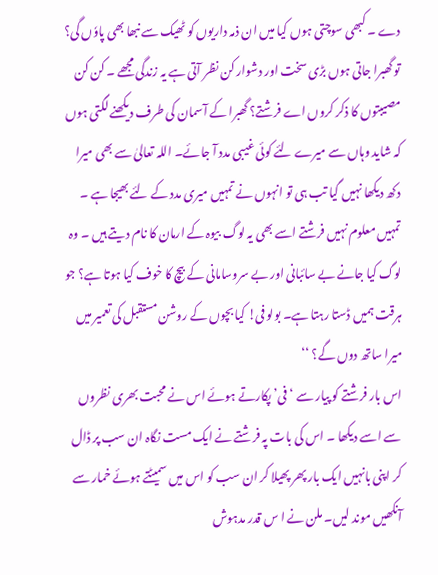دے ۔ کبھی سوچتی ہوں کیا میں ان ذمہ داریوں کو ٹھیک سے نبھا بھی پاوٗں گی؟ تو گھبرا جاتی ہوں بڑی سخت اور دشوار کن نظر آتی ہے یہ زندگی مجھے ۔ کن کن مصیبتوں کا ذکر کروں اے فرشتے؟ گھبرا کے آسمان کی طرف دیکھنے لگتی ہوں کہ شاید وہاں سے میرے لئے کوئی غیبی مدد آ جائے۔ اللہ تعالیٰ سے بھی میرا دکھ دیکھا نہیں گیا تب ہی تو انہوں نے تمہیں میری مدد کے لئے بھیجا ہے ۔ تمہیں معلوم نہیں فرشتے اسے بھی یہ لوگ بیوہ کے ارمان کا نام دیتے ہیں ۔ وہ لوگ کیا جانے بے سائبانی اور بے سروسامانی کے بیچ کا خوف کیا ہوتا ہے؟ جو ہرقت ہمیں ڈستا رہتا ہے۔ بولو فی! کیا بچوں کے روشن مستقبل کی تعمیر میں میرا ساتھ دوں گے؟ ‘‘
اس بار فرشتے کو پیار سے ‘فی’ پکارتے ہوئے اس نے محبت بھری نظروں سے اسے دیکھا ۔ اس کی بات پہ فرشتے نے ایک مست نگاہ ان سب پر ڈال کر اپنی بانہیں ایک بار پھر پھیلا کر ان سب کو اس میں سمیٹتے ہوئے خمار سے آنکھیں موند لیں۔ ملن نے ا س قدر مدہوش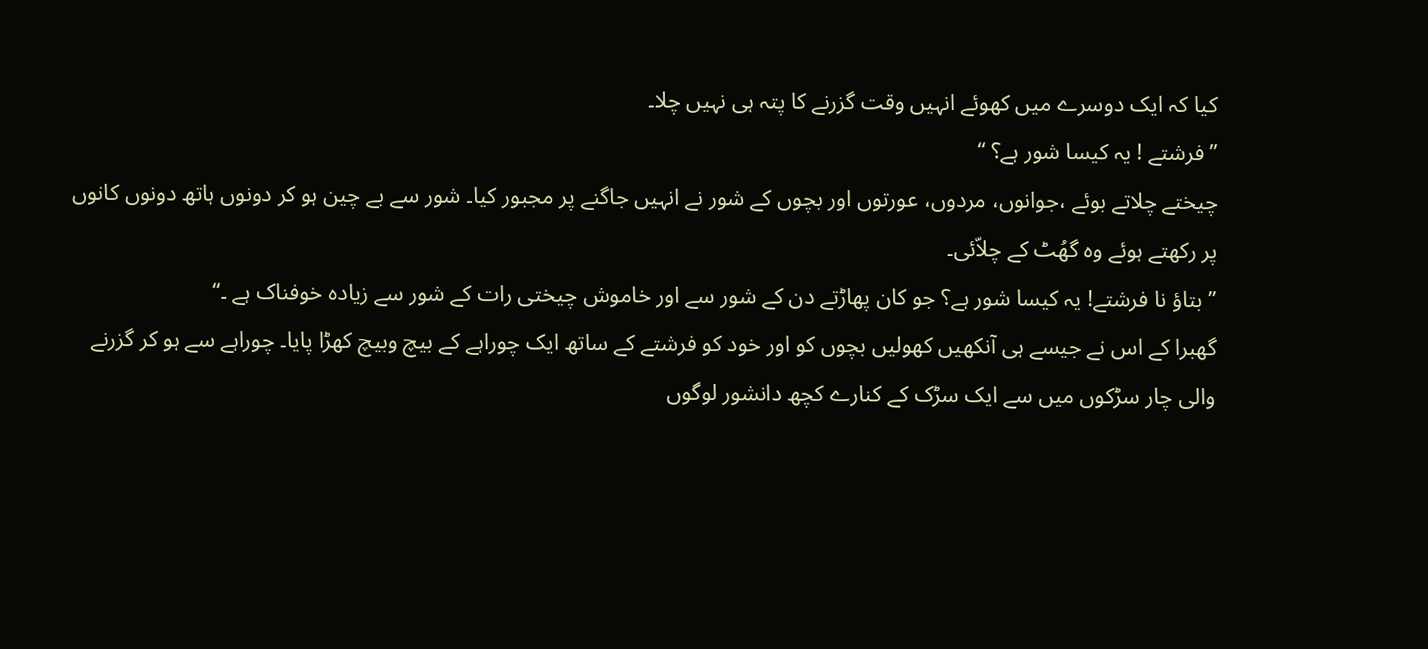کیا کہ ایک دوسرے میں کھوئے انہیں وقت گزرنے کا پتہ ہی نہیں چلا۔
’’فرشتے ! یہ کیسا شور ہے؟ ‘‘
چیختے چلاتے بوئے ،جوانوں، مردوں، عورتوں اور بچوں کے شور نے انہیں جاگنے پر مجبور کیا۔ شور سے بے چین ہو کر دونوں ہاتھ دونوں کانوں پر رکھتے ہوئے وہ گھُٹ کے چلاّئی۔
’’ بتاؤ نا فرشتے! یہ کیسا شور ہے؟ جو کان پھاڑتے دن کے شور سے اور خاموش چیختی رات کے شور سے زیادہ خوفناک ہے ۔‘‘
گھبرا کے اس نے جیسے ہی آنکھیں کھولیں بچوں کو اور خود کو فرشتے کے ساتھ ایک چوراہے کے بیچ وبیچ کھڑا پایا۔ چوراہے سے ہو کر گزرنے والی چار سڑکوں میں سے ایک سڑک کے کنارے کچھ دانشور لوگوں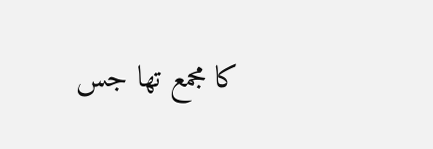کا مجمع تھا جس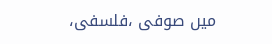میں صوفی ،فلسفی،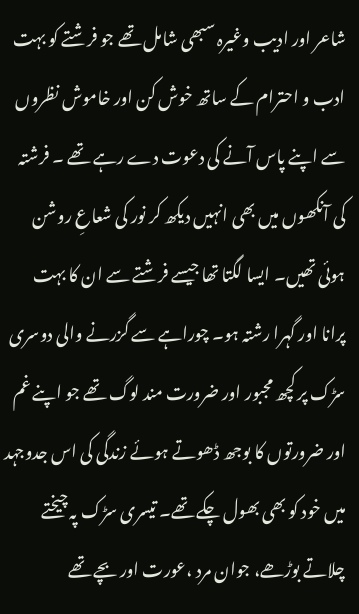شاعر اور ادیب وغیرہ سبھی شامل تھے جو فرشتے کو بہت ادب و احترام کے ساتھ خوش کن اور خاموش نظروں سے اپنے پاس آنے کی دعوت دے رہے تھے ۔ فرشتہ کی آنکھوں میں بھی انہیں دیکھ کر نور کی شعاعِ روشن ہوئی تھیں۔ ایسا لگتا تھا جیسے فرشتے سے ان کا بہت پرانا اور گہرا رشتہ ہو۔ چوراہے سے گزرنے والی دوسری سڑک پر کچھ مجبور اور ضرورت مند لوگ تھے جو اپنے غم اور ضرورتوں کا بوجھ ڈھوتے ہوئے زندگی کی اس جدوجہد میں خود کو بھی بھول چکے تھے۔ تیسری سڑک پہ چیختے چلاتے بوڑھے، جوان مرد ،عورت اور بچے تھے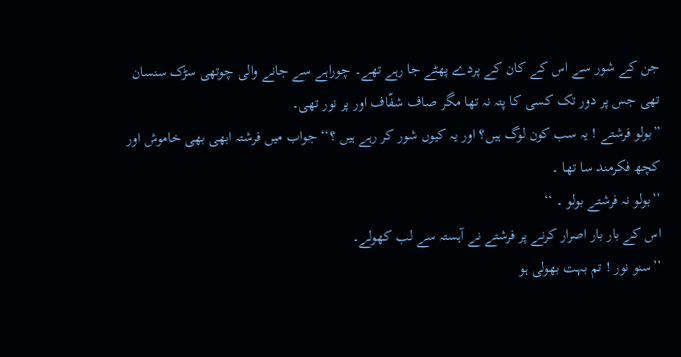جن کے شور سے اس کے کان کے پردے پھٹے جا رہے تھے۔ چوراہے سے جانے والی چوتھی سڑک سنسان تھی جس پر دور تک کسی کا پتہ نہ تھا مگر صاف شفّاف اور پر نور تھی۔
”بولو فرشتے ! یہ سب کون لوگ ہیں؟ اور یہ کیوں شور کر رہے ہیں ؟‘‘ جواب میں فرشتہ ابھی بھی خاموش اور کچھ فکرمند سا تھا ۔
’’بولو نہ فرشتے بولو ۔ ‘‘
اس کے بار بار اصرار کرنے پر فرشتے نے آہستہ سے لب کھولے۔
’’سنو نور ! تم بہت بھولی ہو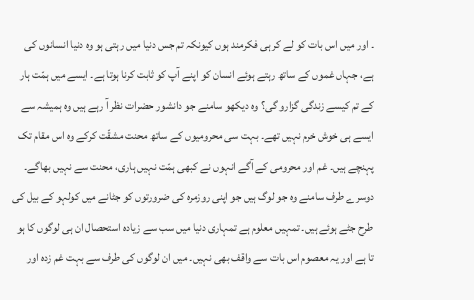۔ اور میں اس بات کو لے کر ہی فکرمند ہوں کیونکہ تم جس دنیا میں رہتی ہو وہ دنیا انسانوں کی ہے، جہاں غموں کے ساتھ رہتے ہوئے انسان کو اپنے آپ کو ثابت کرنا ہوتا ہے۔ ایسے میں ہمّت ہار کے تم کیسے زندگی گزارو گی؟ وہ دیکھو سامنے جو دانشور حضرات نظر آ رہے ہیں وہ ہمیشہ سے ایسے ہی خوش خرم نہیں تھے۔ بہت سی محرومیوں کے ساتھ محنت مشقّت کرکے وہ اس مقام تک پہنچے ہیں۔ غم اور محرومی کے آگے انہوں نے کبھی ہمّت نہیں ہاری، محنت سے نہیں بھاگے۔ دوسرے طرف سامنے وہ جو لوگ ہیں جو اپنی روزمرہ کی ضرورتوں کو جٹانے میں کولہو کے بیل کی طرح جٹے ہوئے ہیں۔ تمہیں معلوم ہے تمہاری دنیا میں سب سے زیادہ استحصال ان ہی لوگوں کا ہو تا ہے اور یہ معصوم اس بات سے واقف بھی نہیں۔ میں ان لوگوں کی طرف سے بہت غم زدہ اور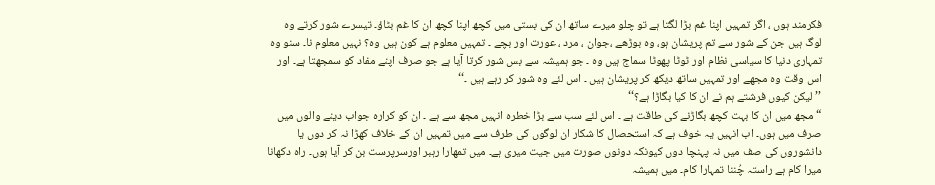فکرمند ہوں ، اگر تمہیں اپنا غم بڑا لگتا ہے تو چلو میرے ساتھ ان کی بستی میں کچھ اپنا کچھ ان کا غم بٹاؤ۔ تیسرے شور کرتے وہ لوگ ہیں جن کے شور سے تم پریشان ہو، وہ بوڑھے ،جوان ، مرد ، عورت اور بچے ۔ تمہیں معلوم ہے کون ہیں وہ؟ نہیں معلوم نا۔ سنو وہ تمہاری دنیا کا سیاسی نظام اور ٹوٹا پھوٹا سماج ہیں وہ ۔ جو ہمیشہ سے بس شور کرتا آیا ہے جو صرف اپنے مفاد کو سمجھتا ہے۔ اور اس وقت وہ مجھے اور تمہیں ساتھ دیکھ کر پریشان ہیں ۔ اس لئے وہ شور کر رہے ہیں ۔‘‘
’’لیکن کیوں فرشتے ہم نے ان کا کیا بگاڑا ہے؟‘‘
“مجھ میں ان کا بہت کچھ بگاڑنے کی طاقت ہے ۔ اس لئے سب سے بڑا خطرہ انہیں مجھ سے ہے ۔ ان کو کرارہ جواب دینے والوں میں صرف میں ہوں۔ اب انہیں یہ خوف ہے کہ استحصال کا شکار ان لوگوں کی طرف سے میں تمہیں ان کے خلاف کھڑا نہ کر دوں یا دانشوروں کی صف میں نہ پہنچا دوں کیونکہ دونوں صورت میں جیت میری ہے۔ میں تمھارا رہبر اورسرپرست بن کر آیا ہوں۔ راہ دکھانا میرا کام ہے راستہ چُننا تمہارا کام۔ میں ہمیشہ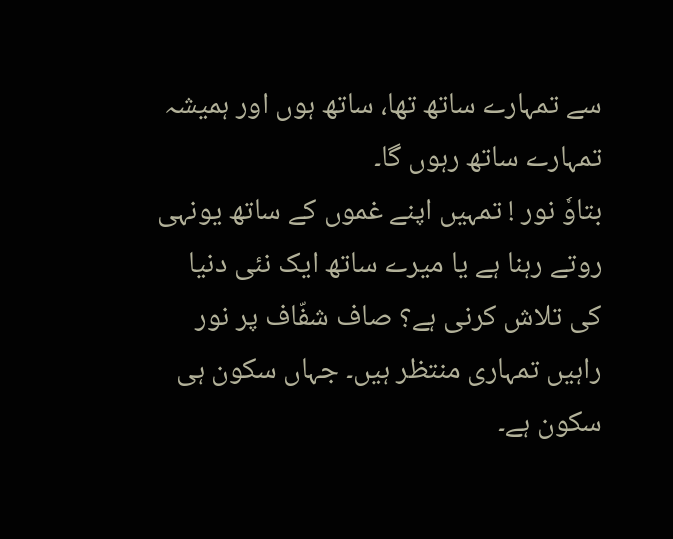سے تمہارے ساتھ تھا، ساتھ ہوں اور ہمیشہ تمہارے ساتھ رہوں گا۔
بتاوٗ نور ! تمہیں اپنے غموں کے ساتھ یونہی روتے رہنا ہے یا میرے ساتھ ایک نئی دنیا کی تلاش کرنی ہے؟ صاف شفّاف پر نور راہیں تمہاری منتظر ہیں۔ جہاں سکون ہی سکون ہے۔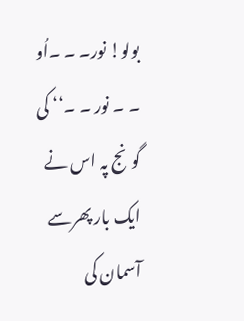بولو! نور۔ ۔ ۔اُو ۔ ۔ نور ۔ ۔‘‘ کی گونج پہ اس نے ایک بار پھرسے آسمان کی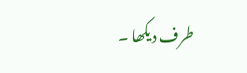طرف دیکھا ۔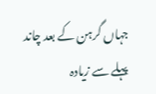جہاں گرہن کے بعد چاند پہلے سے زیادہ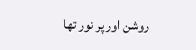روشن اور پر نور تھا